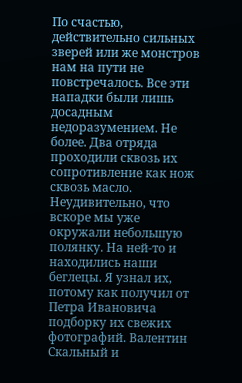По счастью, действительно сильных зверей или же монстров нам на пути не повстречалось. Все эти нападки были лишь досадным недоразумением. Не более. Два отряда проходили сквозь их сопротивление как нож сквозь масло. Неудивительно, что вскоре мы уже окружали небольшую полянку. На ней-то и находились наши беглецы. Я узнал их, потому как получил от Петра Ивановича подборку их свежих фотографий. Валентин Скальный и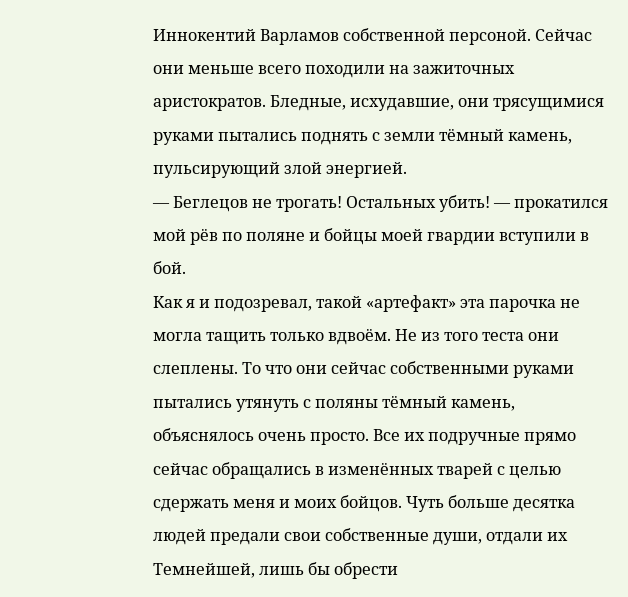Иннокентий Варламов собственной персоной. Сейчас они меньше всего походили на зажиточных аристократов. Бледные, исхудавшие, они трясущимися руками пытались поднять с земли тёмный камень, пульсирующий злой энергией.
— Беглецов не трогать! Остальных убить! — прокатился мой рёв по поляне и бойцы моей гвардии вступили в бой.
Как я и подозревал, такой «артефакт» эта парочка не могла тащить только вдвоём. Не из того теста они слеплены. То что они сейчас собственными руками пытались утянуть с поляны тёмный камень, объяснялось очень просто. Все их подручные прямо сейчас обращались в изменённых тварей с целью сдержать меня и моих бойцов. Чуть больше десятка людей предали свои собственные души, отдали их Темнейшей, лишь бы обрести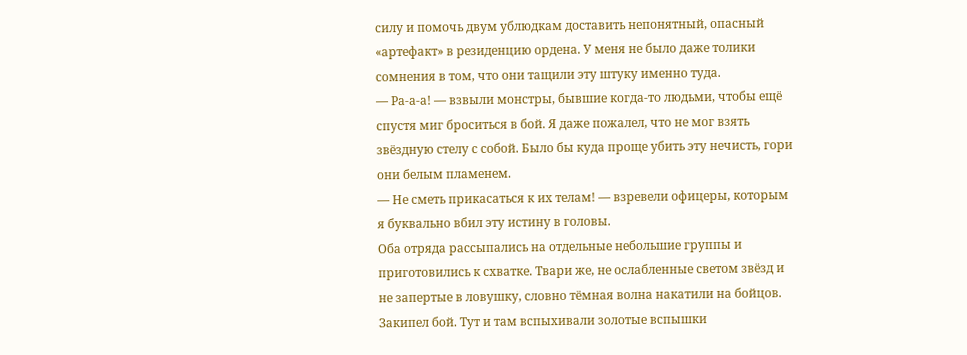силу и помочь двум ублюдкам доставить непонятный, опасный «артефакт» в резиденцию ордена. У меня не было даже толики сомнения в том, что они тащили эту штуку именно туда.
— Ра-а-а! — взвыли монстры, бывшие когда-то людьми, чтобы ещё спустя миг броситься в бой. Я даже пожалел, что не мог взять звёздную стелу с собой. Было бы куда проще убить эту нечисть, гори они белым пламенем.
— Не сметь прикасаться к их телам! — взревели офицеры, которым я буквально вбил эту истину в головы.
Оба отряда рассыпались на отдельные небольшие группы и приготовились к схватке. Твари же, не ослабленные светом звёзд и не запертые в ловушку, словно тёмная волна накатили на бойцов. Закипел бой. Тут и там вспыхивали золотые вспышки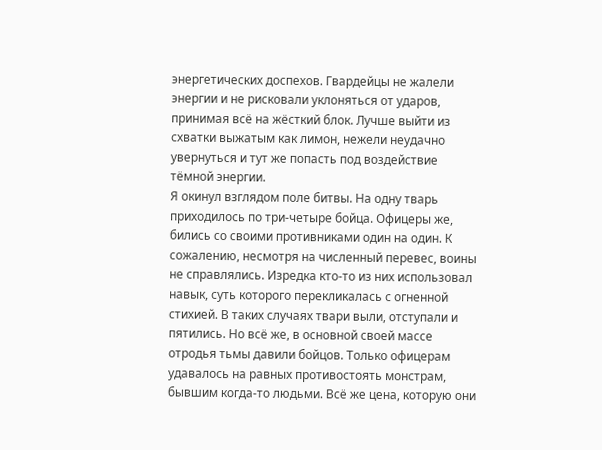энергетических доспехов. Гвардейцы не жалели энергии и не рисковали уклоняться от ударов, принимая всё на жёсткий блок. Лучше выйти из схватки выжатым как лимон, нежели неудачно увернуться и тут же попасть под воздействие тёмной энергии.
Я окинул взглядом поле битвы. На одну тварь приходилось по три-четыре бойца. Офицеры же, бились со своими противниками один на один. К сожалению, несмотря на численный перевес, воины не справлялись. Изредка кто-то из них использовал навык, суть которого перекликалась с огненной стихией. В таких случаях твари выли, отступали и пятились. Но всё же, в основной своей массе отродья тьмы давили бойцов. Только офицерам удавалось на равных противостоять монстрам, бывшим когда-то людьми. Всё же цена, которую они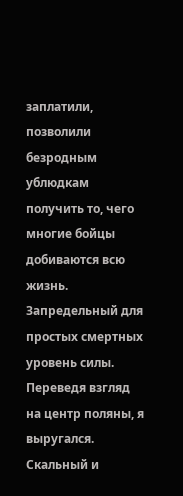заплатили, позволили безродным ублюдкам получить то, чего многие бойцы добиваются всю жизнь. Запредельный для простых смертных уровень силы.
Переведя взгляд на центр поляны, я выругался. Скальный и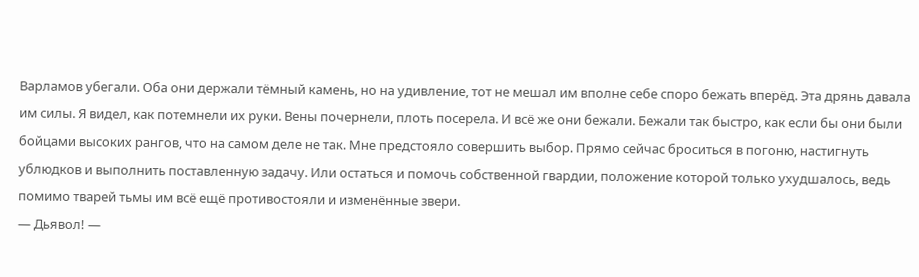Варламов убегали. Оба они держали тёмный камень, но на удивление, тот не мешал им вполне себе споро бежать вперёд. Эта дрянь давала им силы. Я видел, как потемнели их руки. Вены почернели, плоть посерела. И всё же они бежали. Бежали так быстро, как если бы они были бойцами высоких рангов, что на самом деле не так. Мне предстояло совершить выбор. Прямо сейчас броситься в погоню, настигнуть ублюдков и выполнить поставленную задачу. Или остаться и помочь собственной гвардии, положение которой только ухудшалось, ведь помимо тварей тьмы им всё ещё противостояли и изменённые звери.
— Дьявол! —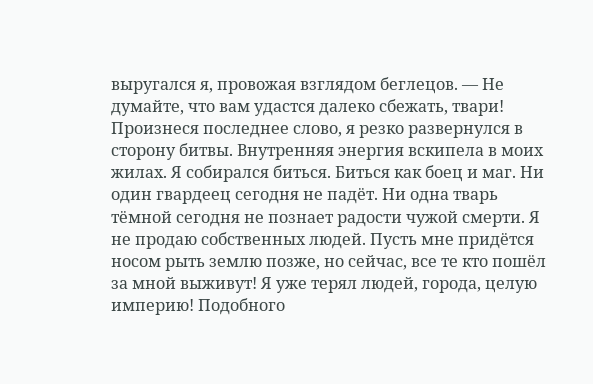выругался я, провожая взглядом беглецов. — Не думайте, что вам удастся далеко сбежать, твари!
Произнеся последнее слово, я резко развернулся в сторону битвы. Внутренняя энергия вскипела в моих жилах. Я собирался биться. Биться как боец и маг. Ни один гвардеец сегодня не падёт. Ни одна тварь тёмной сегодня не познает радости чужой смерти. Я не продаю собственных людей. Пусть мне придётся носом рыть землю позже, но сейчас, все те кто пошёл за мной выживут! Я уже терял людей, города, целую империю! Подобного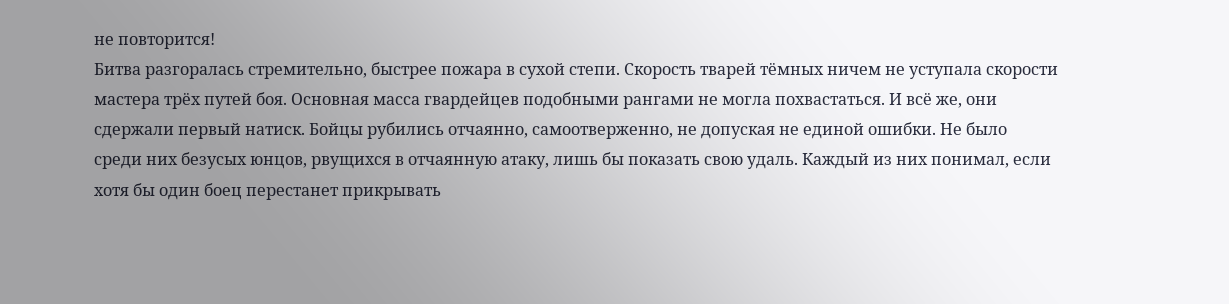не повторится!
Битва разгоралась стремительно, быстрее пожара в сухой степи. Скорость тварей тёмных ничем не уступала скорости мастера трёх путей боя. Основная масса гвардейцев подобными рангами не могла похвастаться. И всё же, они сдержали первый натиск. Бойцы рубились отчаянно, самоотверженно, не допуская не единой ошибки. Не было среди них безусых юнцов, рвущихся в отчаянную атаку, лишь бы показать свою удаль. Каждый из них понимал, если хотя бы один боец перестанет прикрывать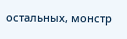остальных, монстр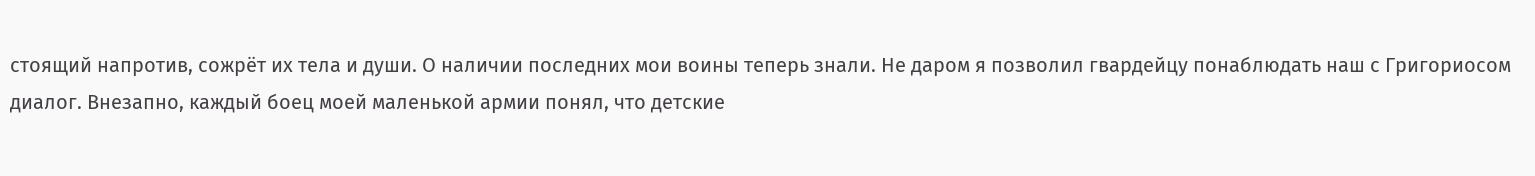стоящий напротив, сожрёт их тела и души. О наличии последних мои воины теперь знали. Не даром я позволил гвардейцу понаблюдать наш с Григориосом диалог. Внезапно, каждый боец моей маленькой армии понял, что детские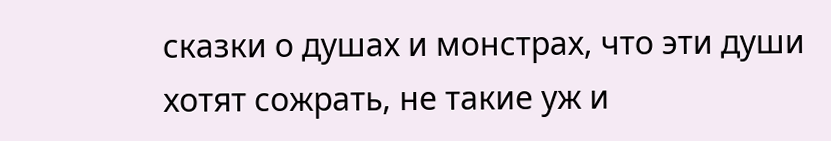сказки о душах и монстрах, что эти души хотят сожрать, не такие уж и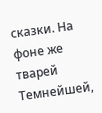сказки. На фоне же тварей Темнейшей,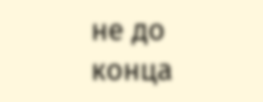не до конца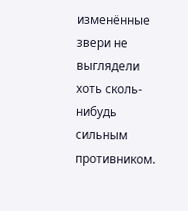изменённые звери не выглядели хоть сколь-нибудь сильным противником.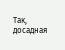Так, досадная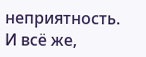неприятность. И всё же,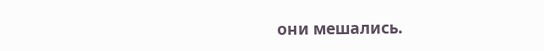они мешались.